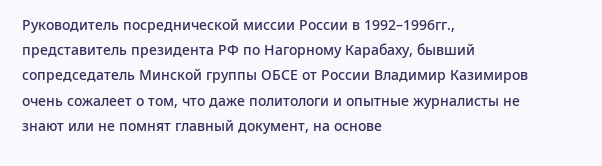Руководитель посреднической миссии России в 1992–1996гг., представитель президента РФ по Нагорному Карабаху, бывший сопредседатель Минской группы ОБСЕ от России Владимир Казимиров очень сожалеет о том, что даже политологи и опытные журналисты не знают или не помнят главный документ, на основе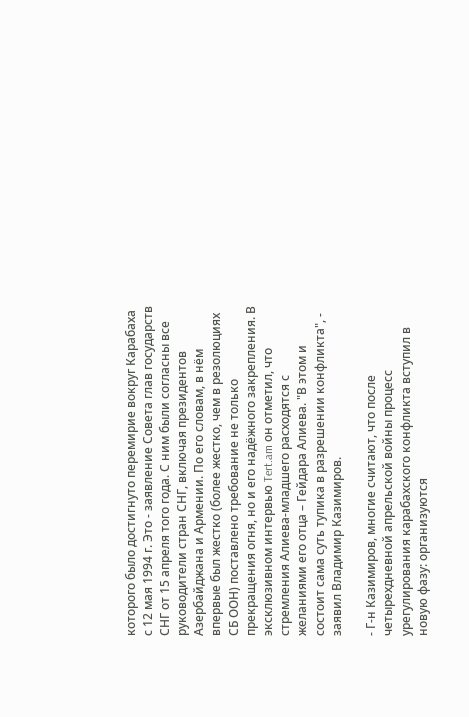которого было достигнуто перемирие вокруг Карабаха с 12 мая 1994 г. Это - заявление Совета глав государств СНГ от 15 апреля того года. С ним были согласны все руководители стран СНГ, включая президентов Азербайджана и Армении. По его словам, в нём впервые был жестко (более жестко, чем в резолюциях СБ ООН) поставлено требование не только прекращения огня, но и его надёжного закрепления. В эксклюзивном интервью Tert.am он отметил, что стремления Алиева-младшего расходятся с желаниями его отца – Гейдара Алиева. "В этом и состоит сама суть тупика в разрешении конфликта", - заявил Владимир Казимиров.

- Г-н Казимиров, многие считают, что после четырехдневной апрельской войны процесс урегулирования карабахского конфликта вступил в новую фазу: организуются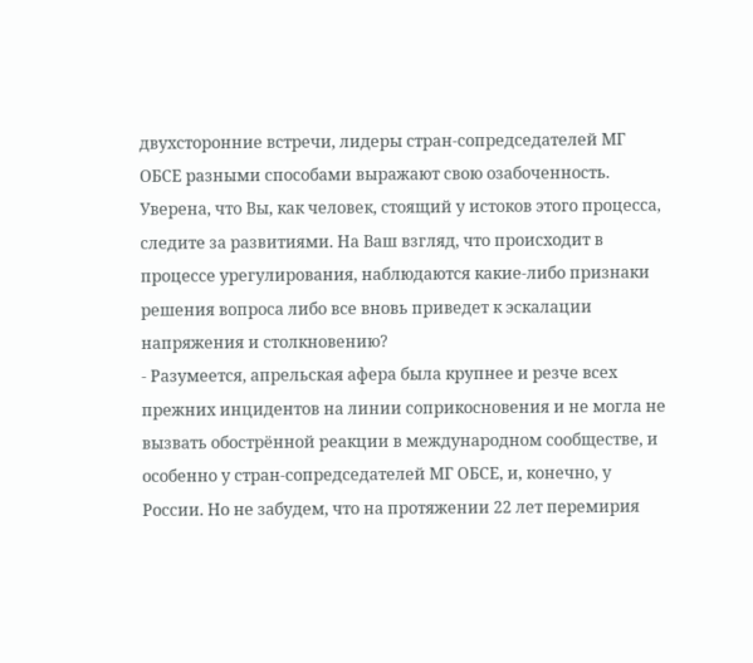двухсторонние встречи, лидеры стран-сопредседателей МГ ОБСЕ разными способами выражают свою озабоченность. Уверена, что Вы, как человек, стоящий у истоков этого процесса, следите за развитиями. На Ваш взгляд, что происходит в процессе урегулирования, наблюдаются какие-либо признаки решения вопроса либо все вновь приведет к эскалации напряжения и столкновению?
- Разумеется, апрельская афера была крупнее и резче всех прежних инцидентов на линии соприкосновения и не могла не вызвать обострённой реакции в международном сообществе, и особенно у стран-сопредседателей МГ ОБСЕ, и, конечно, у России. Но не забудем, что на протяжении 22 лет перемирия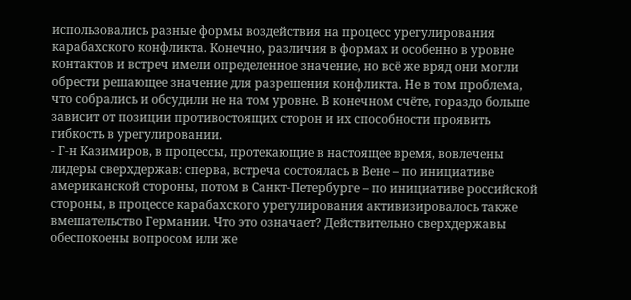использовались разные формы воздействия на процесс урегулирования карабахского конфликта. Конечно, различия в формах и особенно в уровне контактов и встреч имели определенное значение, но всё же вряд они могли обрести решающее значение для разрешения конфликта. Не в том проблема, что собрались и обсудили не на том уровне. В конечном счёте, гораздо больше зависит от позиции противостоящих сторон и их способности проявить гибкость в урегулировании.
- Г-н Казимиров, в процессы, протекающие в настоящее время, вовлечены лидеры сверхдержав: сперва, встреча состоялась в Вене – по инициативе американской стороны, потом в Санкт-Петербурге – по инициативе российской стороны, в процессе карабахского урегулирования активизировалось также вмешательство Германии. Что это означает? Действительно сверхдержавы обеспокоены вопросом или же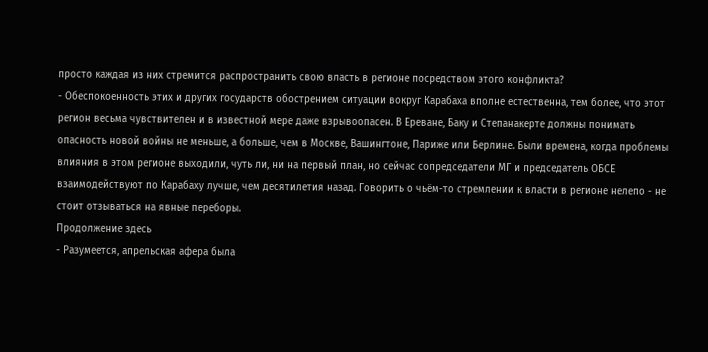просто каждая из них стремится распространить свою власть в регионе посредством этого конфликта?
- Обеспокоенность этих и других государств обострением ситуации вокруг Карабаха вполне естественна, тем более, что этот регион весьма чувствителен и в известной мере даже взрывоопасен. В Ереване, Баку и Степанакерте должны понимать опасность новой войны не меньше, а больше, чем в Москве, Вашингтоне, Париже или Берлине. Были времена, когда проблемы влияния в этом регионе выходили, чуть ли, ни на первый план, но сейчас сопредседатели МГ и председатель ОБСЕ взаимодействуют по Карабаху лучше, чем десятилетия назад. Говорить о чьём-то стремлении к власти в регионе нелепо - не стоит отзываться на явные переборы.
Продолжение здесь
- Разумеется, апрельская афера была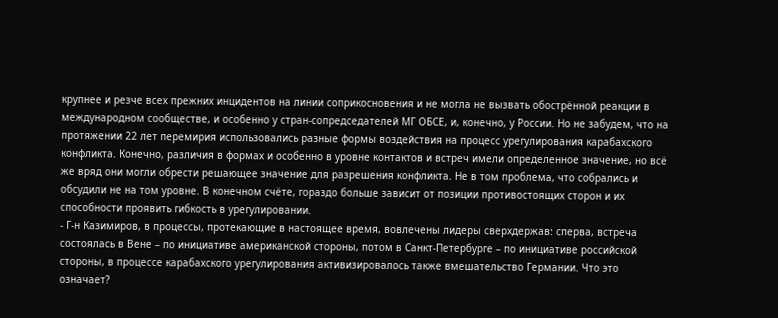крупнее и резче всех прежних инцидентов на линии соприкосновения и не могла не вызвать обострённой реакции в международном сообществе, и особенно у стран-сопредседателей МГ ОБСЕ, и, конечно, у России. Но не забудем, что на протяжении 22 лет перемирия использовались разные формы воздействия на процесс урегулирования карабахского конфликта. Конечно, различия в формах и особенно в уровне контактов и встреч имели определенное значение, но всё же вряд они могли обрести решающее значение для разрешения конфликта. Не в том проблема, что собрались и обсудили не на том уровне. В конечном счёте, гораздо больше зависит от позиции противостоящих сторон и их способности проявить гибкость в урегулировании.
- Г-н Казимиров, в процессы, протекающие в настоящее время, вовлечены лидеры сверхдержав: сперва, встреча состоялась в Вене – по инициативе американской стороны, потом в Санкт-Петербурге – по инициативе российской стороны, в процессе карабахского урегулирования активизировалось также вмешательство Германии. Что это означает?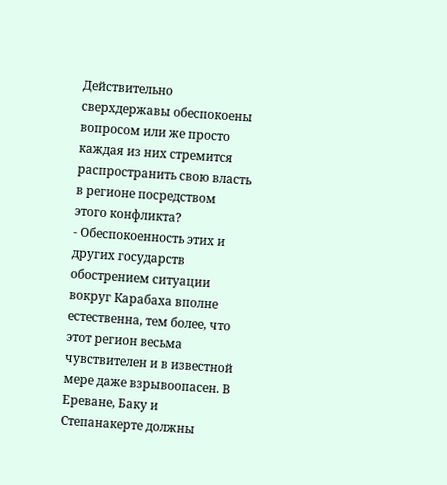Действительно сверхдержавы обеспокоены вопросом или же просто каждая из них стремится распространить свою власть в регионе посредством этого конфликта?
- Обеспокоенность этих и других государств обострением ситуации вокруг Карабаха вполне естественна, тем более, что этот регион весьма чувствителен и в известной мере даже взрывоопасен. В Ереване, Баку и Степанакерте должны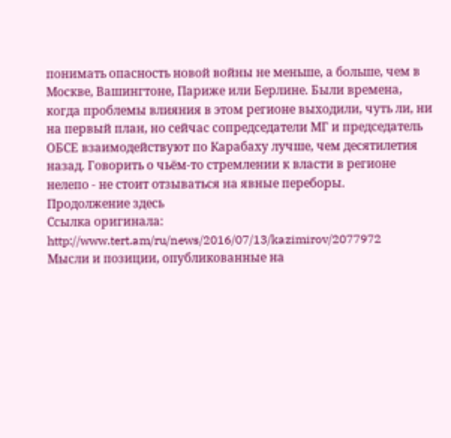понимать опасность новой войны не меньше, а больше, чем в Москве, Вашингтоне, Париже или Берлине. Были времена, когда проблемы влияния в этом регионе выходили, чуть ли, ни на первый план, но сейчас сопредседатели МГ и председатель ОБСЕ взаимодействуют по Карабаху лучше, чем десятилетия назад. Говорить о чьём-то стремлении к власти в регионе нелепо - не стоит отзываться на явные переборы.
Продолжение здесь
Cсылка оригинала: http://www.tert.am/ru/news/2016/07/13/kazimirov/2077972
Мысли и позиции, опубликованные на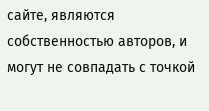сайте, являются собственностью авторов, и могут не совпадать с точкой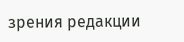зрения редакции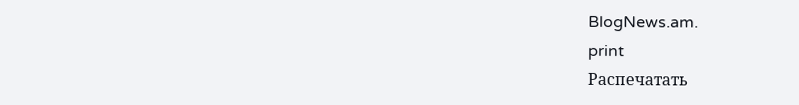BlogNews.am.
print
Распечатать